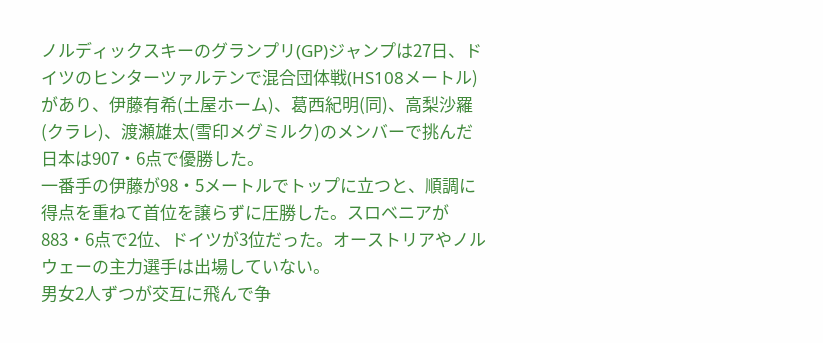ノルディックスキーのグランプリ(GP)ジャンプは27日、ドイツのヒンターツァルテンで混合団体戦(HS108メートル)があり、伊藤有希(土屋ホーム)、葛西紀明(同)、高梨沙羅(クラレ)、渡瀬雄太(雪印メグミルク)のメンバーで挑んだ日本は907・6点で優勝した。
一番手の伊藤が98・5メートルでトップに立つと、順調に得点を重ねて首位を譲らずに圧勝した。スロベニアが883・6点で2位、ドイツが3位だった。オーストリアやノルウェーの主力選手は出場していない。
男女2人ずつが交互に飛んで争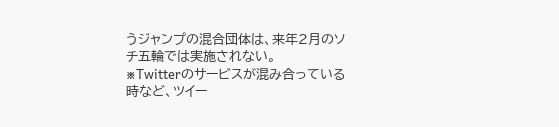うジャンプの混合団体は、来年2月のソチ五輪では実施されない。
※Twitterのサービスが混み合っている時など、ツイー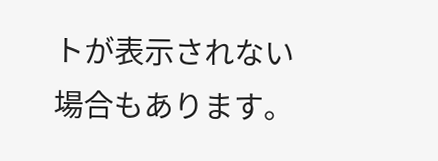トが表示されない場合もあります。